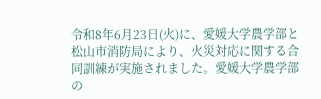令和8年6月23日(火)に、愛媛大学農学部と松山市消防局により、火災対応に関する合同訓練が実施されました。愛媛大学農学部の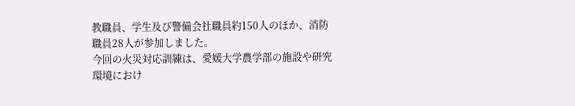教職員、学生及び警備会社職員約150人のほか、消防職員28人が参加しました。
今回の火災対応訓練は、愛媛大学農学部の施設や研究環境におけ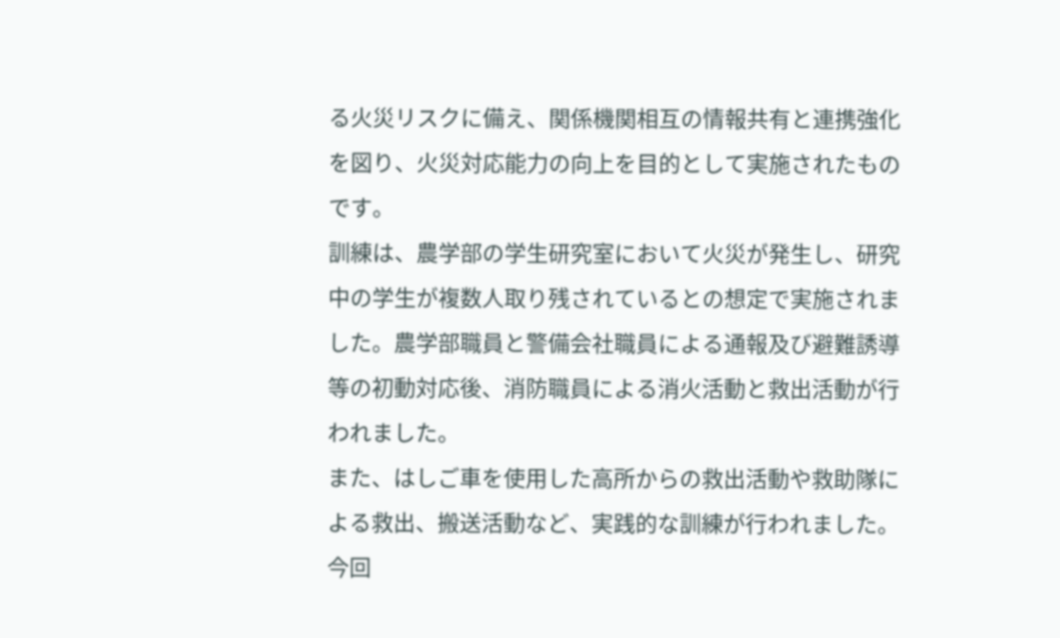る火災リスクに備え、関係機関相互の情報共有と連携強化を図り、火災対応能力の向上を目的として実施されたものです。
訓練は、農学部の学生研究室において火災が発生し、研究中の学生が複数人取り残されているとの想定で実施されました。農学部職員と警備会社職員による通報及び避難誘導等の初動対応後、消防職員による消火活動と救出活動が行われました。
また、はしご車を使用した高所からの救出活動や救助隊による救出、搬送活動など、実践的な訓練が行われました。
今回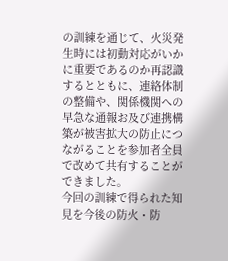の訓練を通じて、火災発生時には初動対応がいかに重要であるのか再認識するとともに、連絡体制の整備や、関係機関への早急な通報お及び連携構築が被害拡大の防止につながることを参加者全員で改めて共有することができました。
今回の訓練で得られた知見を今後の防火・防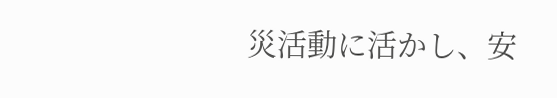災活動に活かし、安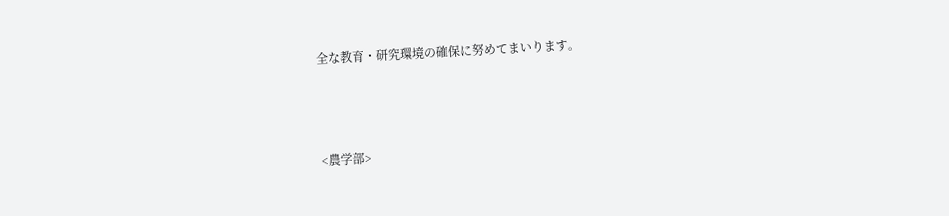全な教育・研究環境の確保に努めてまいります。



<農学部>